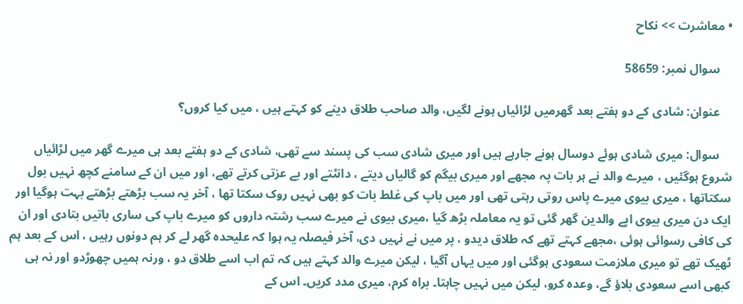• معاشرت >> نکاح

    سوال نمبر: 58659

    عنوان: شادی كے دو ہفتے بعد گھرمیں لڑائیاں ہونے لگیں، والد صاحب طلاق دینے کو کہتے ہیں ، میں كیا كروں؟

    سوال: میری شادی ہوئے دوسال ہونے جارہے ہیں اور میری شادی سب کی پسند سے تھی، شادی کے دو ہفتے بعد ہی میرے گھر میں لڑائیاں شروع ہوگئیں ، میرے والد نے ہر بات پہ مجھے اور میری بیگم کو گالیاں دیتے ، دانٹتے اور بے عزتی کرتے تھے، اور میں ان کے سامنے کچھ نہیں بول سکتاتھا ، میری بیوی میرے پاس روتی رہتی تھی اور میں باپ کی غلط بات کو بھی نہیں روک سکتا تھا ، آخر یہ سب بڑھتے بڑھتے بہت ہوگیا اور ایک دن میری بیوی اپے والدین گھر گئی تو یہ معاملہ بڑھ گیا ،میری بیوی نے میرے سب رشتہ داروں کو میرے باپ کی ساری باتیں بتادی اور ان کی کافی رسوائی ہوئی ،مجھے کہتے تھے کہ طلاق دیدو ، پر میں نے نہیں دی، آخر فیصلہ یہ ہوا کہ علیحدہ گھر لے کر ہم دونوں رہیں ، اس کے بعد ہم ٹھیک تھے تو میری ملازمت سعودی ہوگئی اور میں یہاں آگیا ، لیکن میرے والد کہتے ہیں کہ تم اب اسے طلاق دو ، ورنہ ہمیں چھوڑدو اور نہ ہی کبھی اسے سعودی بلاؤ گے، وعدہ کرو، لیکن میں نہیں چاہتا۔ براہ کرم، میری مدد کریں۔ اس کے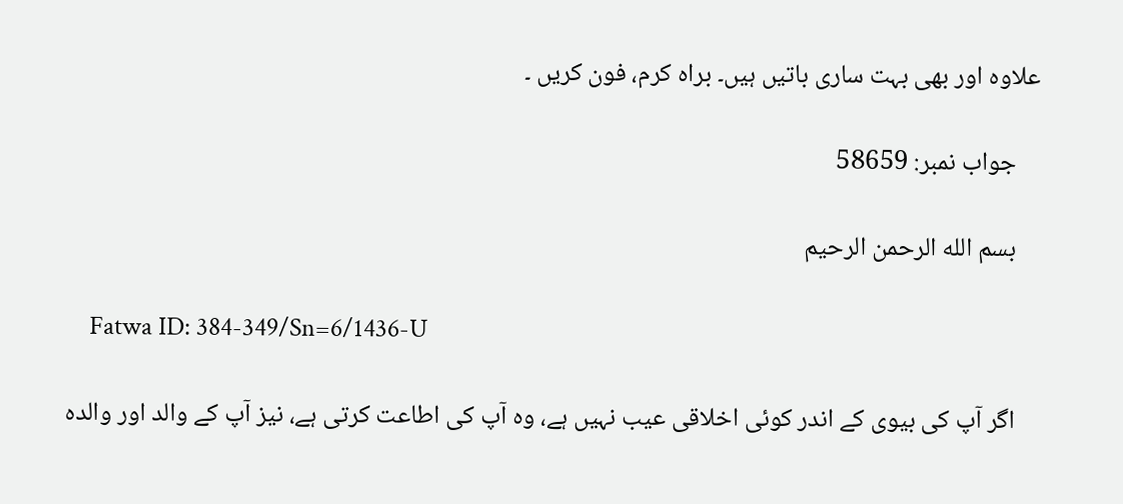علاوہ اور بھی بہت ساری باتیں ہیں۔ براہ کرم، فون کریں ۔

    جواب نمبر: 58659

    بسم الله الرحمن الرحيم

    Fatwa ID: 384-349/Sn=6/1436-U

    اگر آپ کی بیوی کے اندر کوئی اخلاقی عیب نہیں ہے، وہ آپ کی اطاعت کرتی ہے، نیز آپ کے والد اور والدہ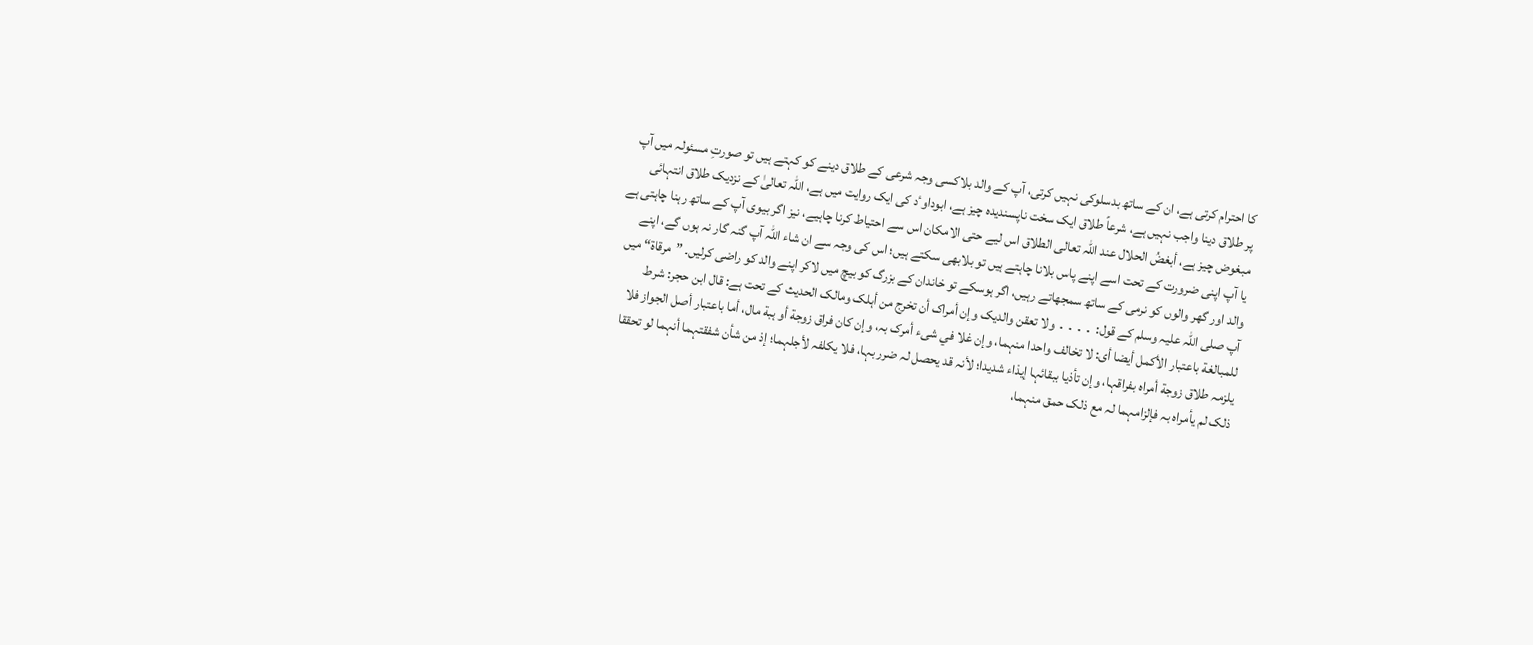کا احترام کرتی ہے، ان کے ساتھ بدسلوکی نہیں کرتی، آپ کے والد بلاکسی وجہ شرعی کے طلاق دینے کو کہتے ہیں تو صورتِ مسئولہ میں آپ پر طلاق دینا واجب نہیں ہے، شرعاً طلاق ایک سخت ناپسندیدہ چیز ہے، ابوداوٴد کی ایک روایت میں ہے، اللہ تعالیٰ کے نزدیک طلاق انتہائی مبغوض چیز ہے، أبغضُ الحلال عند اللہ تعالی الطلاق اس لیے حتی الامکان اس سے احتیاط کرنا چاہیے، نیز اگر بیوی آپ کے ساتھ رہنا چاہتی ہے یا آپ اپنی ضرورت کے تحت اسے اپنے پاس بلانا چاہتے ہیں تو بلابھی سکتے ہیں؛ اس کی وجہ سے ان شاء اللہ آپ گنہ گار نہ ہوں گے، اپنے والد اور گھر والوں کو نرمی کے ساتھ سمجھاتے رہیں، اگر ہوسکے تو خاندان کے بزرگ کو بیچ میں لاکر اپنے والد کو راضی کرلیں۔ ”مرقاة“ میں آپ صلی اللہ علیہ وسلم کے قول: ․․․․ ولا تعقن والدیک وإن أمراک أن تخرج من أہلک ومالک الحدیث کے تحت ہے: قال ابن حجر: شرط للمبالغة باعتبار الأکمل أیضا أی: لا تخالف واحدا منہما، وإن غلا في شیء أمرک بہ، وإن کان فراق زوجة أو ہبة مال، أما باعتبار أصل الجواز فلا یلزمہ طلاق زوجة أمراہ بفراقہا، وإن تأذیا ببقائہا إیذاء شدیدا؛ لأنہ قد یحصل لہ ضرر بہا، فلا یکلفہ لأجلہما؛ إذ من شأن شفقتہما أنہما لو تحققا ذلک لم یأمراہ بہ فإلزامہما لہ مع ذلک حمق منہما،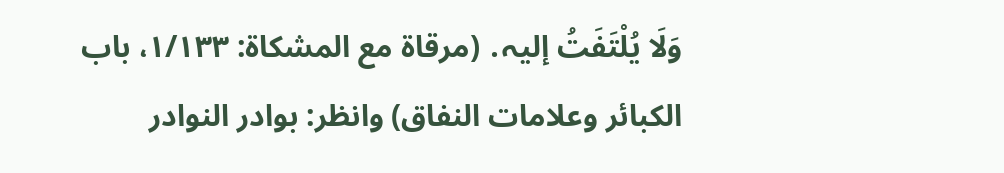وَلَا یُلْتَفَتُ إلیہ․ (مرقاة مع المشکاة: ۱/۱۳۳، باب الکبائر وعلامات النفاق) وانظر: بوادر النوادر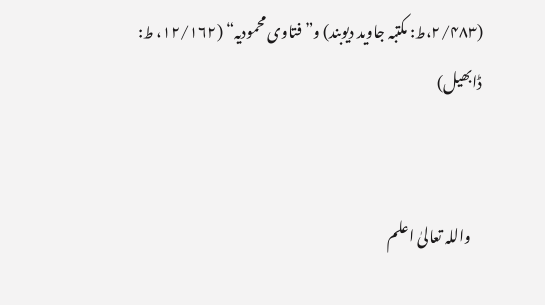(۲/۴۸۳،ط: مکتبہ جاوید دیوبند) و”فتاوی محمودیہ“ (۱۲/۱۶۲، ط: ڈابھیل)


    واللہ تعالیٰ اعلم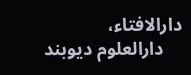دارالافتاء،
    دارالعلوم دیوبند